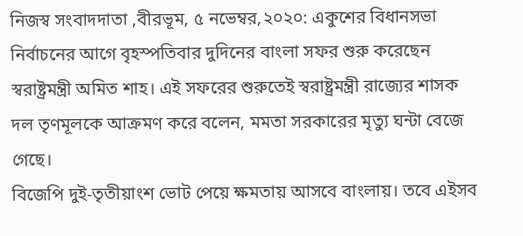নিজস্ব সংবাদদাতা ,বীরভূম, ৫ নভেম্বর,২০২০: একুশের বিধানসভা নির্বাচনের আগে বৃহস্পতিবার দুদিনের বাংলা সফর শুরু করেছেন স্বরাষ্ট্রমন্ত্রী অমিত শাহ। এই সফরের শুরুতেই স্বরাষ্ট্রমন্ত্রী রাজ্যের শাসক দল তৃণমূলকে আক্রমণ করে বলেন, মমতা সরকারের মৃত্যু ঘন্টা বেজে গেছে।
বিজেপি দুই-তৃতীয়াংশ ভোট পেয়ে ক্ষমতায় আসবে বাংলায়। তবে এইসব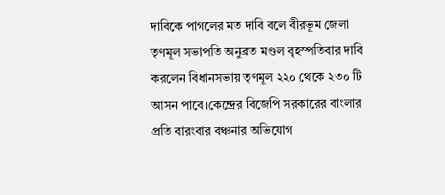দাবিকে পাগলের মত দাবি বলে বীরভূম জেলা তৃণমূল সভাপতি অনুব্রত মণ্ডল বৃহস্পতিবার দাবি করলেন বিধানসভায় তৃণমূল ২২০ থেকে ২৩০ টি আসন পাবে।কেন্দ্রের বিজেপি সরকারের বাংলার প্রতি বারংবার বঞ্চনার অভিযোগ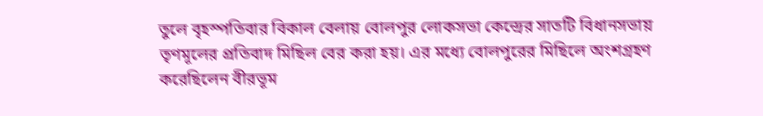তুলে বৃহস্পতিবার বিকাল বেলায় বোলপুর লোকসভা কেন্দ্রের সাতটি বিধানসভায় তৃণমূলের প্রতিবাদ মিছিল বের করা হয়। এর মধ্যে বোলপুরের মিছিলে অংশগ্রহণ করেছিলেন বীরভূম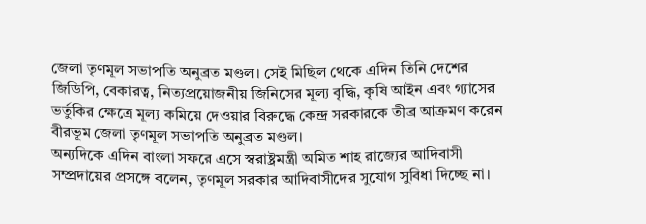জেলা তৃণমূল সভাপতি অনুব্রত মণ্ডল। সেই মিছিল থেকে এদিন তিনি দেশের জিডিপি, বেকারত্ব, নিত্যপ্রয়োজনীয় জিনিসের মূল্য বৃদ্ধি, কৃষি আইন এবং গ্যাসের ভর্তুকির ক্ষেত্রে মূল্য কমিয়ে দেওয়ার বিরুদ্ধে কেন্দ্র সরকারকে তীব্র আক্রমণ করেন বীরভূম জেলা তৃণমূল সভাপতি অনুব্রত মণ্ডল।
অন্যদিকে এদিন বাংলা সফরে এসে স্বরাষ্ট্রমন্ত্রী অমিত শাহ রাজ্যের আদিবাসী সম্প্রদায়ের প্রসঙ্গে বলেন, তৃণমূল সরকার আদিবাসীদের সুযোগ সুবিধা দিচ্ছে না।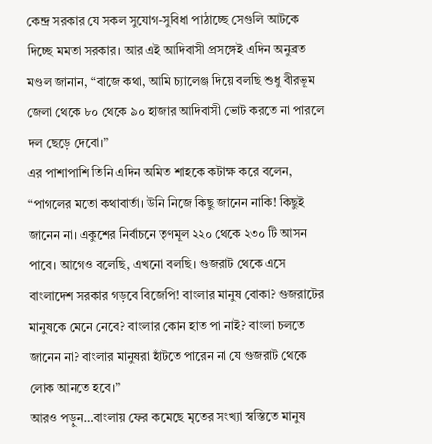কেন্দ্র সরকার যে সকল সুযোগ-সুবিধা পাঠাচ্ছে সেগুলি আটকে দিচ্ছে মমতা সরকার। আর এই আদিবাসী প্রসঙ্গেই এদিন অনুব্রত মণ্ডল জানান, “বাজে কথা, আমি চ্যালেঞ্জ দিয়ে বলছি শুধু বীরভূম জেলা থেকে ৮০ থেকে ৯০ হাজার আদিবাসী ভোট করতে না পারলে দল ছেড়ে দেবো।”
এর পাশাপাশি তিনি এদিন অমিত শাহকে কটাক্ষ করে বলেন, “পাগলের মতো কথাবার্তা। উনি নিজে কিছু জানেন নাকি! কিছুই জানেন না। একুশের নির্বাচনে তৃণমূল ২২০ থেকে ২৩০ টি আসন পাবে। আগেও বলেছি, এখনো বলছি। গুজরাট থেকে এসে বাংলাদেশ সরকার গড়বে বিজেপি! বাংলার মানুষ বোকা? গুজরাটের মানুষকে মেনে নেবে? বাংলার কোন হাত পা নাই? বাংলা চলতে জানেন না? বাংলার মানুষরা হাঁটতে পারেন না যে গুজরাট থেকে লোক আনতে হবে।”
আরও পড়ুন…বাংলায় ফের কমেছে মৃতের সংখ্যা স্বস্তিতে মানুষ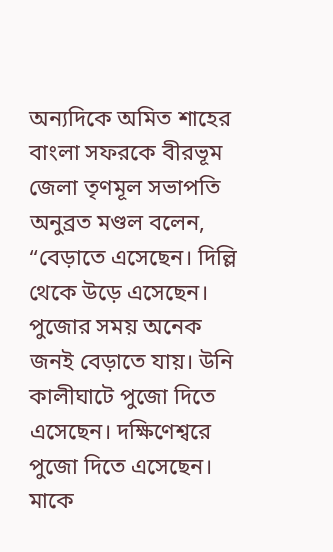অন্যদিকে অমিত শাহের বাংলা সফরকে বীরভূম জেলা তৃণমূল সভাপতি অনুব্রত মণ্ডল বলেন, “বেড়াতে এসেছেন। দিল্লি থেকে উড়ে এসেছেন। পুজোর সময় অনেক জনই বেড়াতে যায়। উনি কালীঘাটে পুজো দিতে এসেছেন। দক্ষিণেশ্বরে পুজো দিতে এসেছেন। মাকে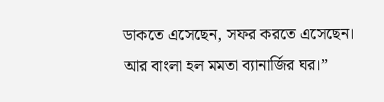ডাকতে এসেছেন, সফর করতে এসেছেন। আর বাংলা হল মমতা ব্যানার্জির ঘর।”